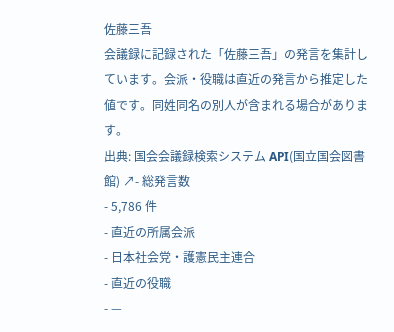佐藤三吾
会議録に記録された「佐藤三吾」の発言を集計しています。会派・役職は直近の発言から推定した値です。同姓同名の別人が含まれる場合があります。
出典: 国会会議録検索システム API(国立国会図書館) ↗- 総発言数
- 5,786 件
- 直近の所属会派
- 日本社会党・護憲民主連合
- 直近の役職
- —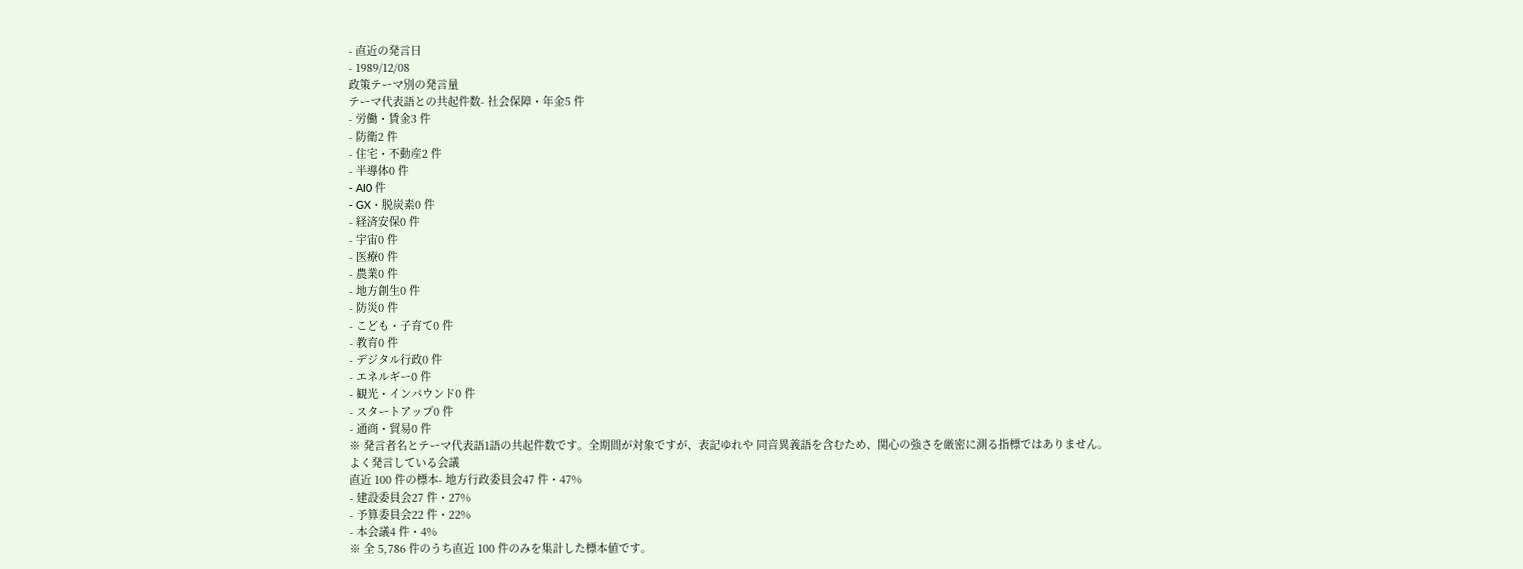- 直近の発言日
- 1989/12/08
政策テーマ別の発言量
テーマ代表語との共起件数- 社会保障・年金5 件
- 労働・賃金3 件
- 防衛2 件
- 住宅・不動産2 件
- 半導体0 件
- AI0 件
- GX・脱炭素0 件
- 経済安保0 件
- 宇宙0 件
- 医療0 件
- 農業0 件
- 地方創生0 件
- 防災0 件
- こども・子育て0 件
- 教育0 件
- デジタル行政0 件
- エネルギー0 件
- 観光・インバウンド0 件
- スタートアップ0 件
- 通商・貿易0 件
※ 発言者名とテーマ代表語1語の共起件数です。全期間が対象ですが、表記ゆれや 同音異義語を含むため、関心の強さを厳密に測る指標ではありません。
よく発言している会議
直近 100 件の標本- 地方行政委員会47 件・47%
- 建設委員会27 件・27%
- 予算委員会22 件・22%
- 本会議4 件・4%
※ 全 5,786 件のうち直近 100 件のみを集計した標本値です。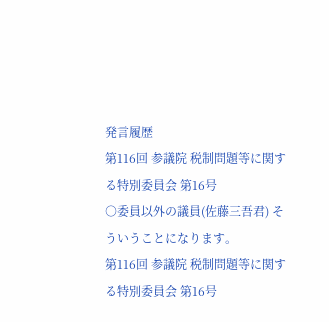発言履歴
第116回 参議院 税制問題等に関する特別委員会 第16号
○委員以外の議員(佐藤三吾君) そういうことになります。
第116回 参議院 税制問題等に関する特別委員会 第16号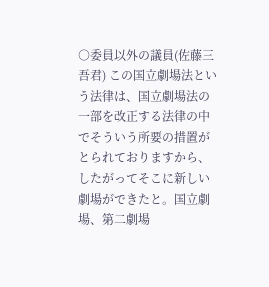○委員以外の議員(佐藤三吾君) この国立劇場法という法律は、国立劇場法の一部を改正する法律の中でそういう所要の措置がとられておりますから、したがってそこに新しい劇場ができたと。国立劇場、第二劇場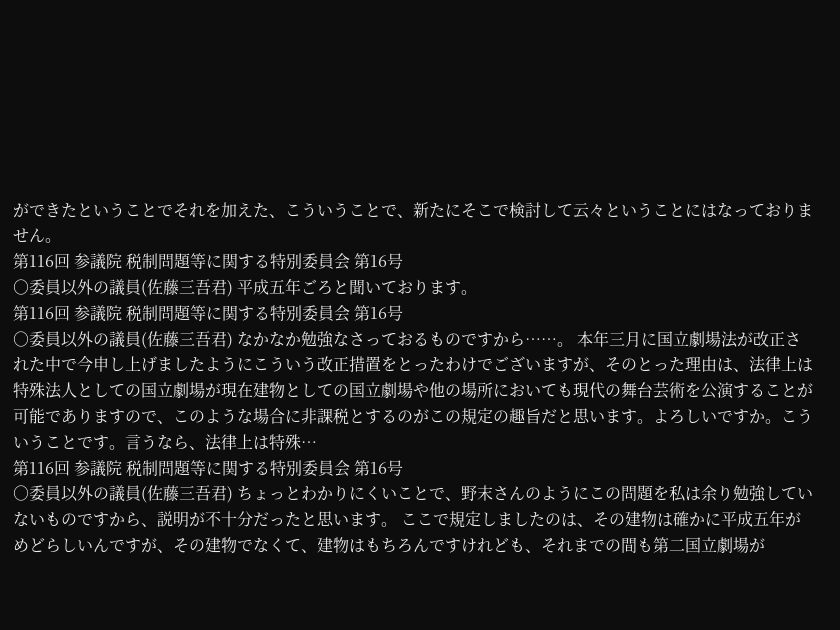ができたということでそれを加えた、こういうことで、新たにそこで検討して云々ということにはなっておりません。
第116回 参議院 税制問題等に関する特別委員会 第16号
○委員以外の議員(佐藤三吾君) 平成五年ごろと聞いております。
第116回 参議院 税制問題等に関する特別委員会 第16号
○委員以外の議員(佐藤三吾君) なかなか勉強なさっておるものですから……。 本年三月に国立劇場法が改正された中で今申し上げましたようにこういう改正措置をとったわけでございますが、そのとった理由は、法律上は特殊法人としての国立劇場が現在建物としての国立劇場や他の場所においても現代の舞台芸術を公演することが可能でありますので、このような場合に非課税とするのがこの規定の趣旨だと思います。よろしいですか。こういうことです。言うなら、法律上は特殊…
第116回 参議院 税制問題等に関する特別委員会 第16号
○委員以外の議員(佐藤三吾君) ちょっとわかりにくいことで、野末さんのようにこの問題を私は余り勉強していないものですから、説明が不十分だったと思います。 ここで規定しましたのは、その建物は確かに平成五年がめどらしいんですが、その建物でなくて、建物はもちろんですけれども、それまでの間も第二国立劇場が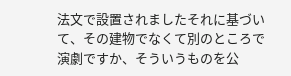法文で設置されましたそれに基づいて、その建物でなくて別のところで演劇ですか、そういうものを公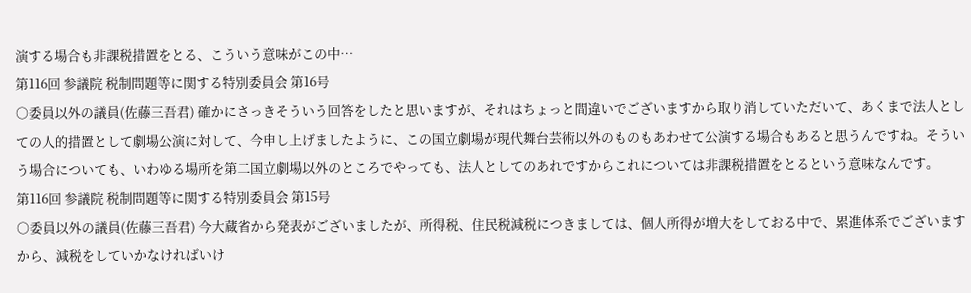演する場合も非課税措置をとる、こういう意味がこの中…
第116回 参議院 税制問題等に関する特別委員会 第16号
○委員以外の議員(佐藤三吾君) 確かにさっきそういう回答をしたと思いますが、それはちょっと間違いでございますから取り消していただいて、あくまで法人としての人的措置として劇場公演に対して、今申し上げましたように、この国立劇場が現代舞台芸術以外のものもあわせて公演する場合もあると思うんですね。そういう場合についても、いわゆる場所を第二国立劇場以外のところでやっても、法人としてのあれですからこれについては非課税措置をとるという意味なんです。
第116回 参議院 税制問題等に関する特別委員会 第15号
○委員以外の議員(佐藤三吾君) 今大蔵省から発表がございましたが、所得税、住民税減税につきましては、個人所得が増大をしておる中で、累進体系でございますから、減税をしていかなければいけ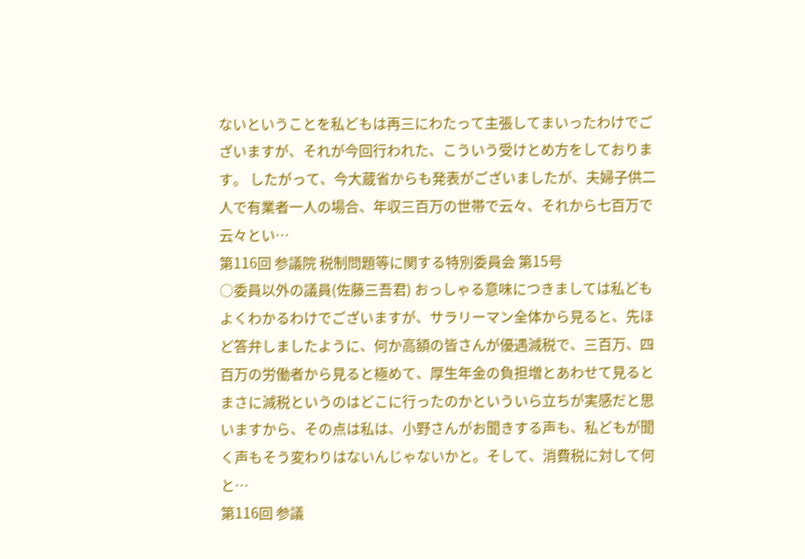ないということを私どもは再三にわたって主張してまいったわけでございますが、それが今回行われた、こういう受けとめ方をしております。 したがって、今大蔵省からも発表がございましたが、夫婦子供二人で有業者一人の場合、年収三百万の世帯で云々、それから七百万で云々とい…
第116回 参議院 税制問題等に関する特別委員会 第15号
○委員以外の議員(佐藤三吾君) おっしゃる意味につきましては私どもよくわかるわけでございますが、サラリーマン全体から見ると、先ほど答弁しましたように、何か高額の皆さんが優遇減税で、三百万、四百万の労働者から見ると極めて、厚生年金の負担増とあわせて見るとまさに減税というのはどこに行ったのかといういら立ちが実感だと思いますから、その点は私は、小野さんがお聞きする声も、私どもが聞く声もそう変わりはないんじゃないかと。そして、消費税に対して何と…
第116回 参議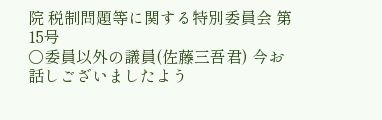院 税制問題等に関する特別委員会 第15号
○委員以外の議員(佐藤三吾君) 今お話しございましたよう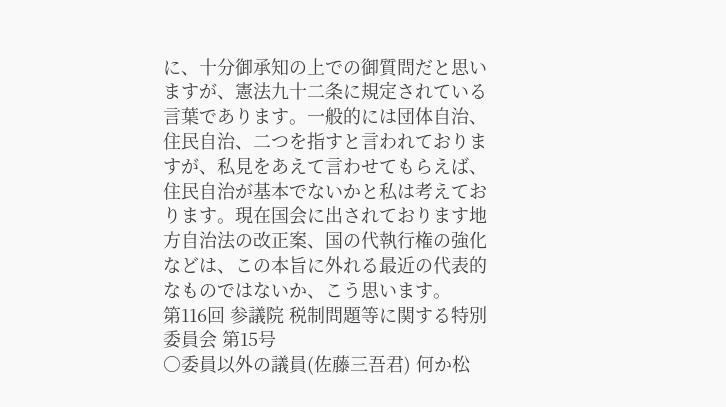に、十分御承知の上での御質問だと思いますが、憲法九十二条に規定されている言葉であります。一般的には団体自治、住民自治、二つを指すと言われておりますが、私見をあえて言わせてもらえば、住民自治が基本でないかと私は考えております。現在国会に出されております地方自治法の改正案、国の代執行権の強化などは、この本旨に外れる最近の代表的なものではないか、こう思います。
第116回 参議院 税制問題等に関する特別委員会 第15号
○委員以外の議員(佐藤三吾君) 何か松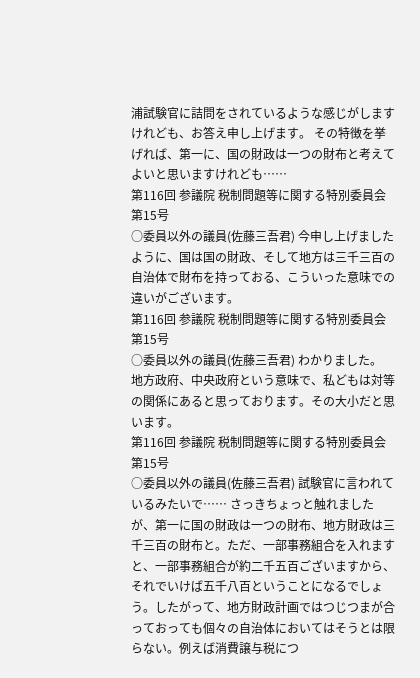浦試験官に詰問をされているような感じがしますけれども、お答え申し上げます。 その特徴を挙げれば、第一に、国の財政は一つの財布と考えてよいと思いますけれども……
第116回 参議院 税制問題等に関する特別委員会 第15号
○委員以外の議員(佐藤三吾君) 今申し上げましたように、国は国の財政、そして地方は三千三百の自治体で財布を持っておる、こういった意味での違いがございます。
第116回 参議院 税制問題等に関する特別委員会 第15号
○委員以外の議員(佐藤三吾君) わかりました。 地方政府、中央政府という意味で、私どもは対等の関係にあると思っております。その大小だと思います。
第116回 参議院 税制問題等に関する特別委員会 第15号
○委員以外の議員(佐藤三吾君) 試験官に言われているみたいで…… さっきちょっと触れましたが、第一に国の財政は一つの財布、地方財政は三千三百の財布と。ただ、一部事務組合を入れますと、一部事務組合が約二千五百ございますから、それでいけば五千八百ということになるでしょう。したがって、地方財政計画ではつじつまが合っておっても個々の自治体においてはそうとは限らない。例えば消費譲与税につ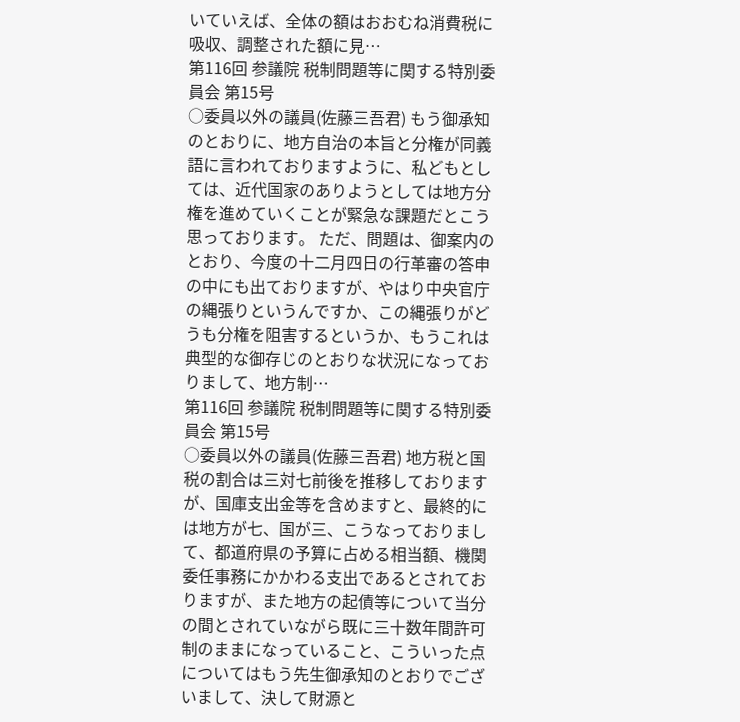いていえば、全体の額はおおむね消費税に吸収、調整された額に見…
第116回 参議院 税制問題等に関する特別委員会 第15号
○委員以外の議員(佐藤三吾君) もう御承知のとおりに、地方自治の本旨と分権が同義語に言われておりますように、私どもとしては、近代国家のありようとしては地方分権を進めていくことが緊急な課題だとこう思っております。 ただ、問題は、御案内のとおり、今度の十二月四日の行革審の答申の中にも出ておりますが、やはり中央官庁の縄張りというんですか、この縄張りがどうも分権を阻害するというか、もうこれは典型的な御存じのとおりな状況になっておりまして、地方制…
第116回 参議院 税制問題等に関する特別委員会 第15号
○委員以外の議員(佐藤三吾君) 地方税と国税の割合は三対七前後を推移しておりますが、国庫支出金等を含めますと、最終的には地方が七、国が三、こうなっておりまして、都道府県の予算に占める相当額、機関委任事務にかかわる支出であるとされておりますが、また地方の起債等について当分の間とされていながら既に三十数年間許可制のままになっていること、こういった点についてはもう先生御承知のとおりでございまして、決して財源と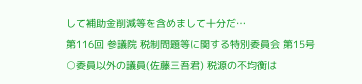して補助金削減等を含めまして十分だ…
第116回 参議院 税制問題等に関する特別委員会 第15号
○委員以外の議員(佐藤三吾君) 税源の不均衡は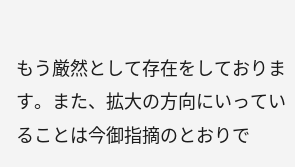もう厳然として存在をしております。また、拡大の方向にいっていることは今御指摘のとおりで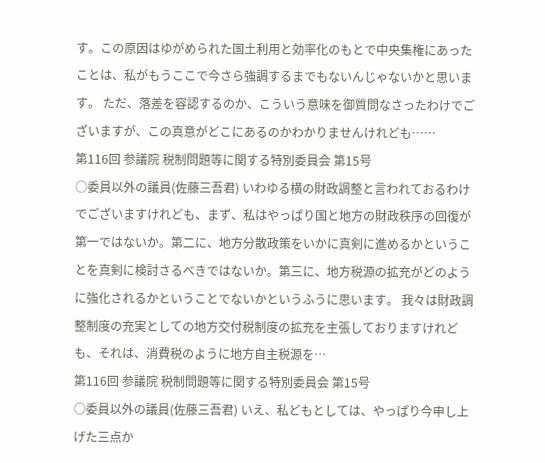す。この原因はゆがめられた国土利用と効率化のもとで中央集権にあったことは、私がもうここで今さら強調するまでもないんじゃないかと思います。 ただ、落差を容認するのか、こういう意味を御質問なさったわけでございますが、この真意がどこにあるのかわかりませんけれども……
第116回 参議院 税制問題等に関する特別委員会 第15号
○委員以外の議員(佐藤三吾君) いわゆる横の財政調整と言われておるわけでございますけれども、まず、私はやっぱり国と地方の財政秩序の回復が第一ではないか。第二に、地方分散政策をいかに真剣に進めるかということを真剣に検討さるべきではないか。第三に、地方税源の拡充がどのように強化されるかということでないかというふうに思います。 我々は財政調整制度の充実としての地方交付税制度の拡充を主張しておりますけれども、それは、消費税のように地方自主税源を…
第116回 参議院 税制問題等に関する特別委員会 第15号
○委員以外の議員(佐藤三吾君) いえ、私どもとしては、やっぱり今申し上げた三点か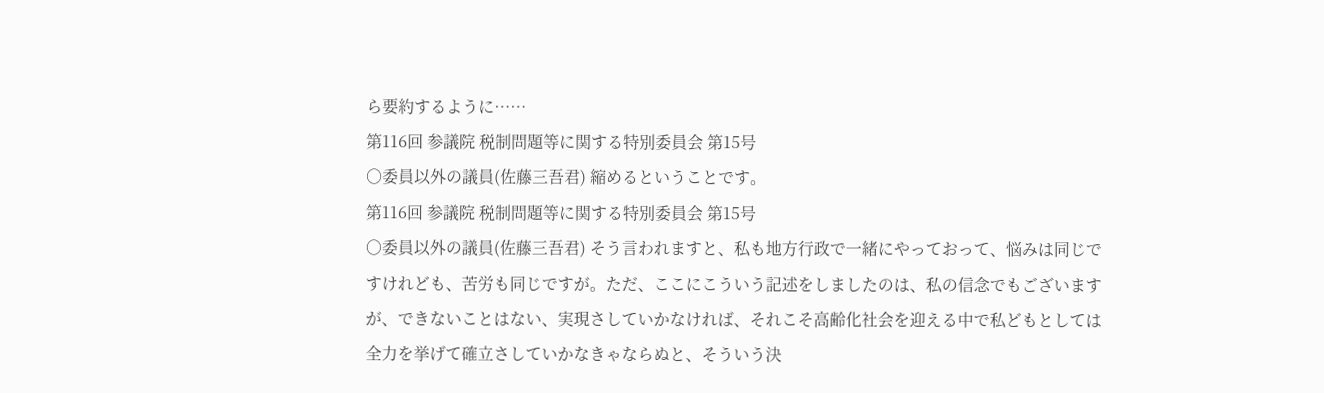ら要約するように……
第116回 参議院 税制問題等に関する特別委員会 第15号
○委員以外の議員(佐藤三吾君) 縮めるということです。
第116回 参議院 税制問題等に関する特別委員会 第15号
○委員以外の議員(佐藤三吾君) そう言われますと、私も地方行政で一緒にやっておって、悩みは同じですけれども、苦労も同じですが。ただ、ここにこういう記述をしましたのは、私の信念でもございますが、できないことはない、実現さしていかなければ、それこそ高齢化社会を迎える中で私どもとしては全力を挙げて確立さしていかなきゃならぬと、そういう決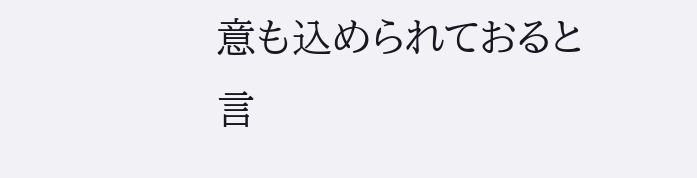意も込められておると言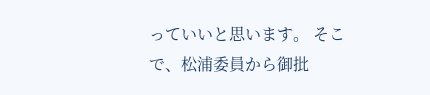っていいと思います。 そこで、松浦委員から御批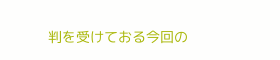判を受けておる今回の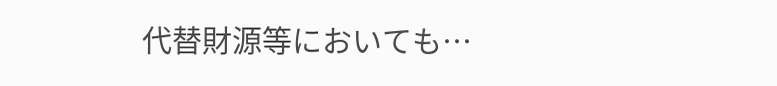代替財源等においても…